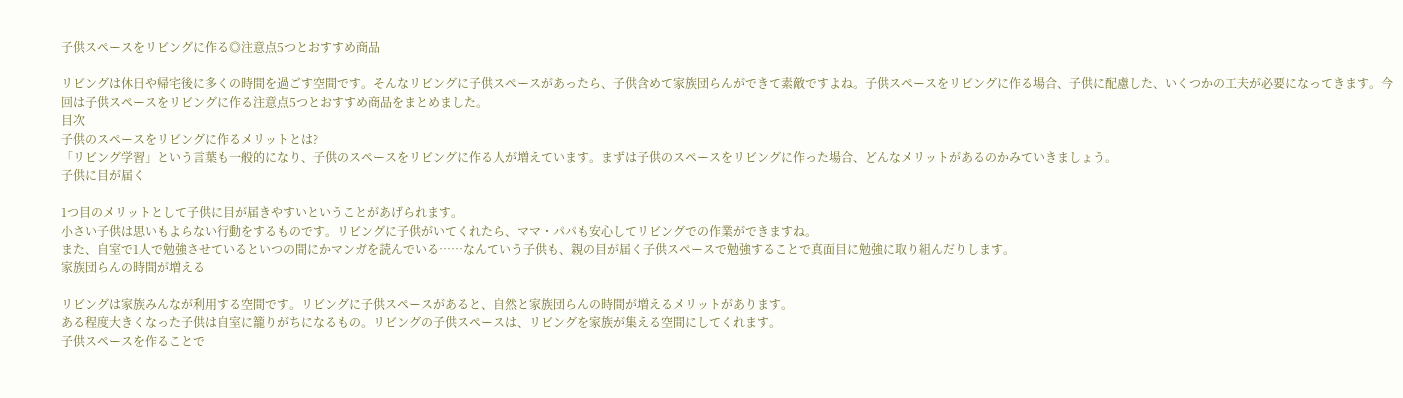子供スペースをリビングに作る◎注意点5つとおすすめ商品

リビングは休日や帰宅後に多くの時間を過ごす空間です。そんなリビングに子供スペースがあったら、子供含めて家族団らんができて素敵ですよね。子供スペースをリビングに作る場合、子供に配慮した、いくつかの工夫が必要になってきます。今回は子供スペースをリビングに作る注意点5つとおすすめ商品をまとめました。
目次
子供のスペースをリビングに作るメリットとは?
「リビング学習」という言葉も一般的になり、子供のスペースをリビングに作る人が増えています。まずは子供のスペースをリビングに作った場合、どんなメリットがあるのかみていきましょう。
子供に目が届く

1つ目のメリットとして子供に目が届きやすいということがあげられます。
小さい子供は思いもよらない行動をするものです。リビングに子供がいてくれたら、ママ・パパも安心してリビングでの作業ができますね。
また、自室で1人で勉強させているといつの間にかマンガを読んでいる……なんていう子供も、親の目が届く子供スペースで勉強することで真面目に勉強に取り組んだりします。
家族団らんの時間が増える

リビングは家族みんなが利用する空間です。リビングに子供スペースがあると、自然と家族団らんの時間が増えるメリットがあります。
ある程度大きくなった子供は自室に籠りがちになるもの。リビングの子供スペースは、リビングを家族が集える空間にしてくれます。
子供スペースを作ることで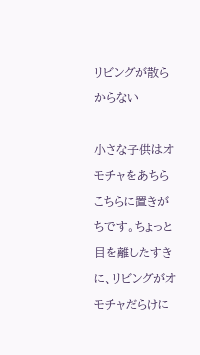リビングが散らからない

小さな子供はオモチャをあちらこちらに置きがちです。ちょっと目を離したすきに、リビングがオモチャだらけに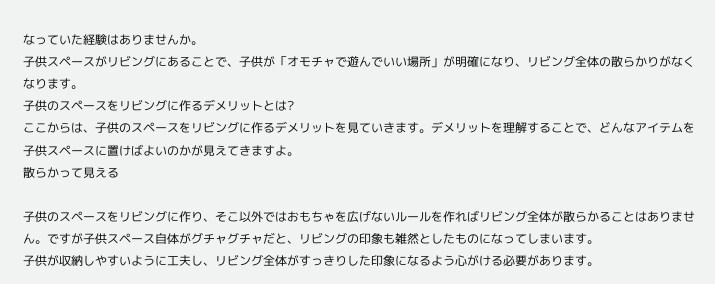なっていた経験はありませんか。
子供スペースがリビングにあることで、子供が「オモチャで遊んでいい場所」が明確になり、リビング全体の散らかりがなくなります。
子供のスペースをリビングに作るデメリットとは?
ここからは、子供のスペースをリビングに作るデメリットを見ていきます。デメリットを理解することで、どんなアイテムを子供スペースに置けばよいのかが見えてきますよ。
散らかって見える

子供のスペースをリビングに作り、そこ以外ではおもちゃを広げないルールを作ればリビング全体が散らかることはありません。ですが子供スペース自体がグチャグチャだと、リビングの印象も雑然としたものになってしまいます。
子供が収納しやすいように工夫し、リビング全体がすっきりした印象になるよう心がける必要があります。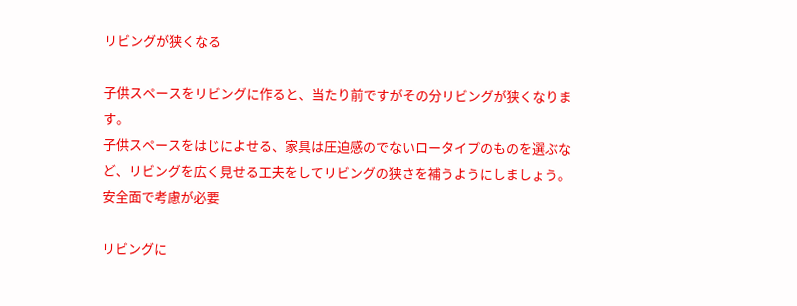リビングが狭くなる

子供スペースをリビングに作ると、当たり前ですがその分リビングが狭くなります。
子供スペースをはじによせる、家具は圧迫感のでないロータイプのものを選ぶなど、リビングを広く見せる工夫をしてリビングの狭さを補うようにしましょう。
安全面で考慮が必要

リビングに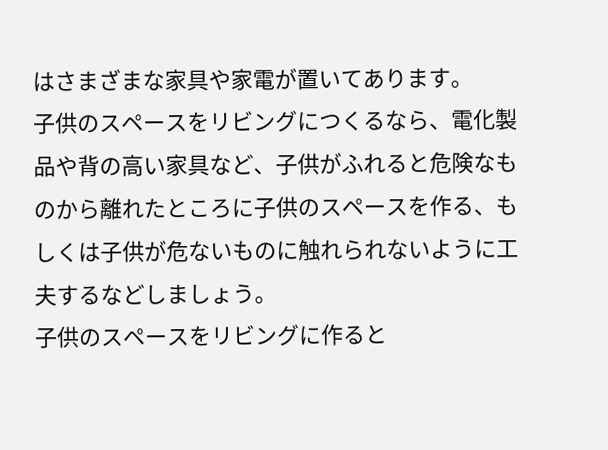はさまざまな家具や家電が置いてあります。
子供のスペースをリビングにつくるなら、電化製品や背の高い家具など、子供がふれると危険なものから離れたところに子供のスペースを作る、もしくは子供が危ないものに触れられないように工夫するなどしましょう。
子供のスペースをリビングに作ると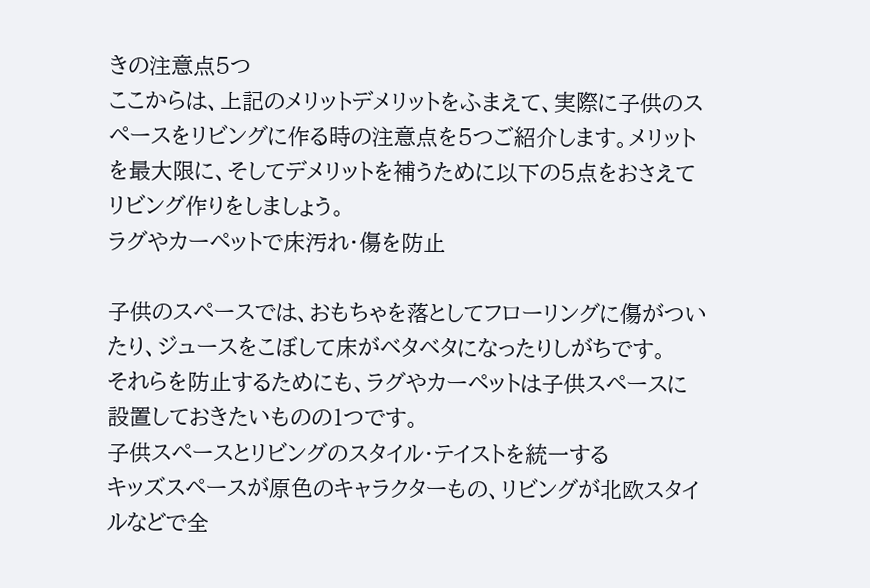きの注意点5つ
ここからは、上記のメリットデメリットをふまえて、実際に子供のスペースをリビングに作る時の注意点を5つご紹介します。メリットを最大限に、そしてデメリットを補うために以下の5点をおさえてリビング作りをしましょう。
ラグやカーペットで床汚れ・傷を防止

子供のスペースでは、おもちゃを落としてフローリングに傷がついたり、ジュースをこぼして床がベタベタになったりしがちです。
それらを防止するためにも、ラグやカーペットは子供スペースに設置しておきたいものの1つです。
子供スペースとリビングのスタイル・テイストを統一する
キッズスペースが原色のキャラクターもの、リビングが北欧スタイルなどで全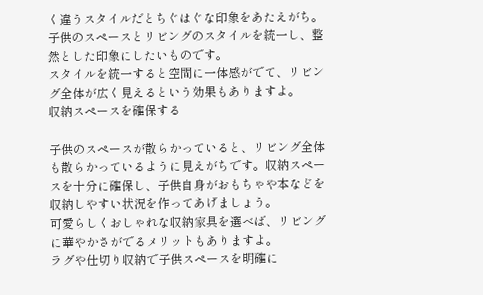く違うスタイルだとちぐはぐな印象をあたえがち。子供のスペースとリビングのスタイルを統一し、整然とした印象にしたいものです。
スタイルを統一すると空間に一体感がでて、リビング全体が広く見えるという効果もありますよ。
収納スペースを確保する

子供のスペースが散らかっていると、リビング全体も散らかっているように見えがちです。収納スペースを十分に確保し、子供自身がおもちゃや本などを収納しやすい状況を作ってあげましょう。
可愛らしくおしゃれな収納家具を選べば、リビングに華やかさがでるメリットもありますよ。
ラグや仕切り収納で子供スペースを明確に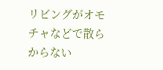リビングがオモチャなどで散らからない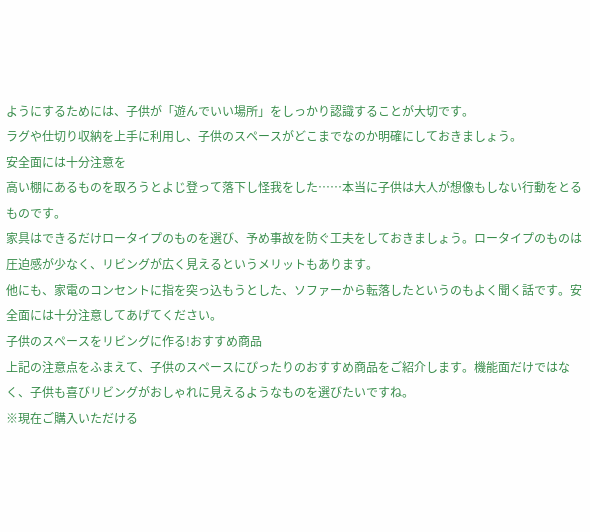ようにするためには、子供が「遊んでいい場所」をしっかり認識することが大切です。
ラグや仕切り収納を上手に利用し、子供のスペースがどこまでなのか明確にしておきましょう。
安全面には十分注意を
高い棚にあるものを取ろうとよじ登って落下し怪我をした……本当に子供は大人が想像もしない行動をとるものです。
家具はできるだけロータイプのものを選び、予め事故を防ぐ工夫をしておきましょう。ロータイプのものは圧迫感が少なく、リビングが広く見えるというメリットもあります。
他にも、家電のコンセントに指を突っ込もうとした、ソファーから転落したというのもよく聞く話です。安全面には十分注意してあげてください。
子供のスペースをリビングに作る!おすすめ商品
上記の注意点をふまえて、子供のスペースにぴったりのおすすめ商品をご紹介します。機能面だけではなく、子供も喜びリビングがおしゃれに見えるようなものを選びたいですね。
※現在ご購入いただける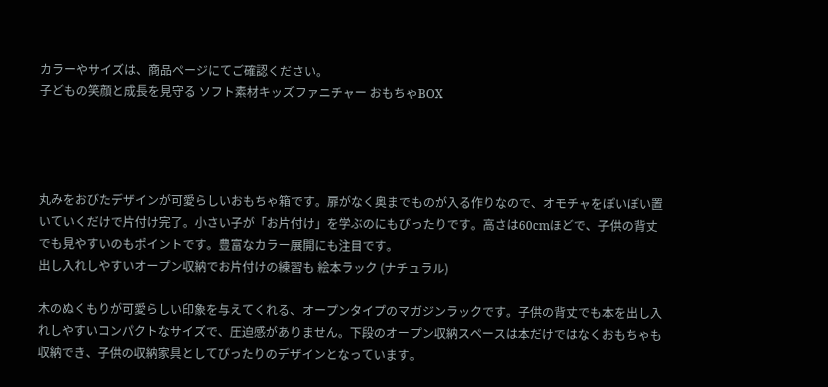カラーやサイズは、商品ページにてご確認ください。
子どもの笑顔と成長を見守る ソフト素材キッズファニチャー おもちゃBOX




丸みをおびたデザインが可愛らしいおもちゃ箱です。扉がなく奥までものが入る作りなので、オモチャをぽいぽい置いていくだけで片付け完了。小さい子が「お片付け」を学ぶのにもぴったりです。高さは60cmほどで、子供の背丈でも見やすいのもポイントです。豊富なカラー展開にも注目です。
出し入れしやすいオープン収納でお片付けの練習も 絵本ラック (ナチュラル)

木のぬくもりが可愛らしい印象を与えてくれる、オープンタイプのマガジンラックです。子供の背丈でも本を出し入れしやすいコンパクトなサイズで、圧迫感がありません。下段のオープン収納スペースは本だけではなくおもちゃも収納でき、子供の収納家具としてぴったりのデザインとなっています。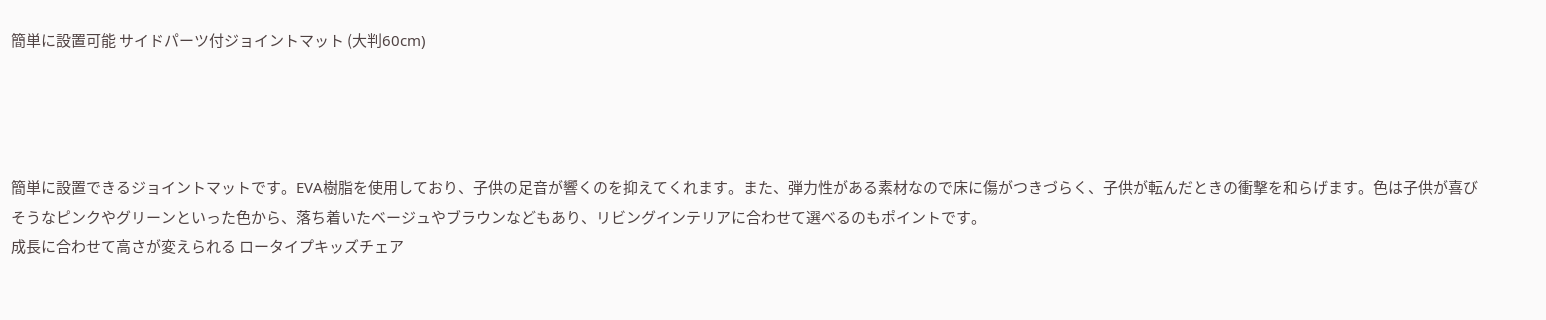簡単に設置可能 サイドパーツ付ジョイントマット (大判60cm)




簡単に設置できるジョイントマットです。EVA樹脂を使用しており、子供の足音が響くのを抑えてくれます。また、弾力性がある素材なので床に傷がつきづらく、子供が転んだときの衝撃を和らげます。色は子供が喜びそうなピンクやグリーンといった色から、落ち着いたベージュやブラウンなどもあり、リビングインテリアに合わせて選べるのもポイントです。
成長に合わせて高さが変えられる ロータイプキッズチェア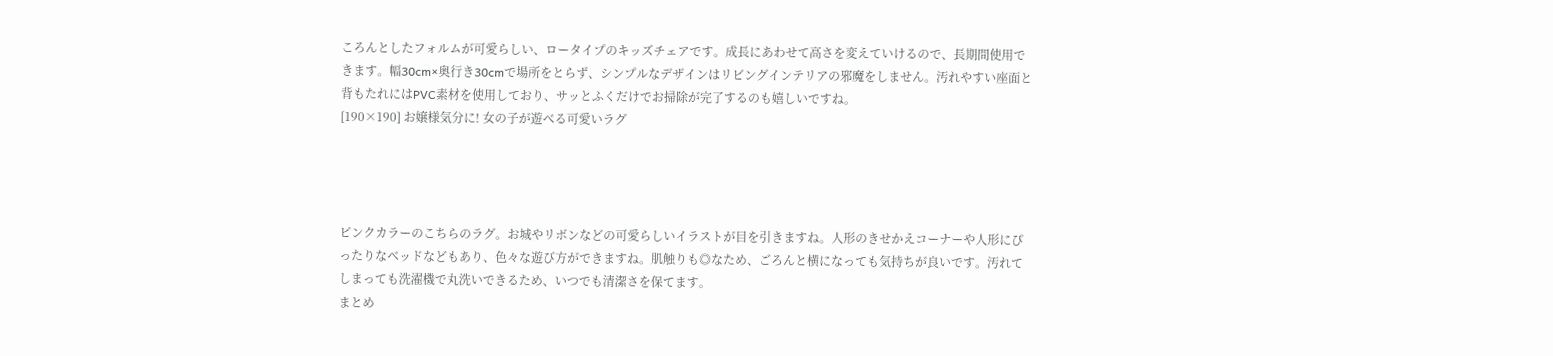ころんとしたフォルムが可愛らしい、ロータイプのキッズチェアです。成長にあわせて高さを変えていけるので、長期間使用できます。幅30cm×奥行き30cmで場所をとらず、シンプルなデザインはリビングインテリアの邪魔をしません。汚れやすい座面と背もたれにはPVC素材を使用しており、サッとふくだけでお掃除が完了するのも嬉しいですね。
[190×190] お嬢様気分に! 女の子が遊べる可愛いラグ




ピンクカラーのこちらのラグ。お城やリボンなどの可愛らしいイラストが目を引きますね。人形のきせかえコーナーや人形にぴったりなベッドなどもあり、色々な遊び方ができますね。肌触りも◎なため、ごろんと横になっても気持ちが良いです。汚れてしまっても洗濯機で丸洗いできるため、いつでも清潔さを保てます。
まとめ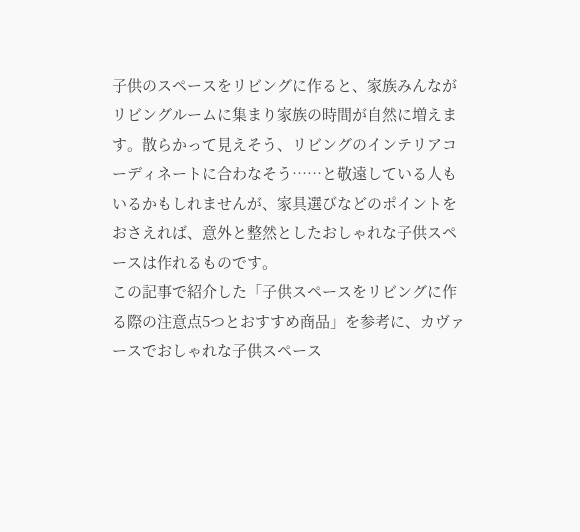子供のスペースをリビングに作ると、家族みんながリビングルームに集まり家族の時間が自然に増えます。散らかって見えそう、リビングのインテリアコーディネートに合わなそう……と敬遠している人もいるかもしれませんが、家具選びなどのポイントをおさえれば、意外と整然としたおしゃれな子供スペースは作れるものです。
この記事で紹介した「子供スペースをリビングに作る際の注意点5つとおすすめ商品」を参考に、カヴァースでおしゃれな子供スペース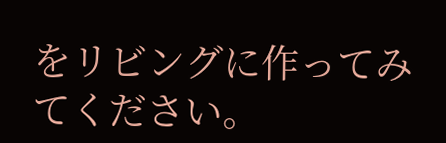をリビングに作ってみてください。